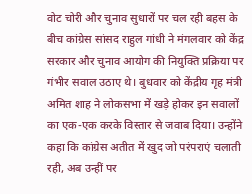वोट चोरी और चुनाव सुधारों पर चल रही बहस के बीच कांग्रेस सांसद राहुल गांधी ने मंगलवार को केंद्र सरकार और चुनाव आयोग की नियुक्ति प्रक्रिया पर गंभीर सवाल उठाए थे। बुधवार को केंद्रीय गृह मंत्री अमित शाह ने लोकसभा में खड़े होकर इन सवालों का एक-एक करके विस्तार से जवाब दिया। उन्होंने कहा कि कांग्रेस अतीत में खुद जो परंपराएं चलाती रही, अब उन्हीं पर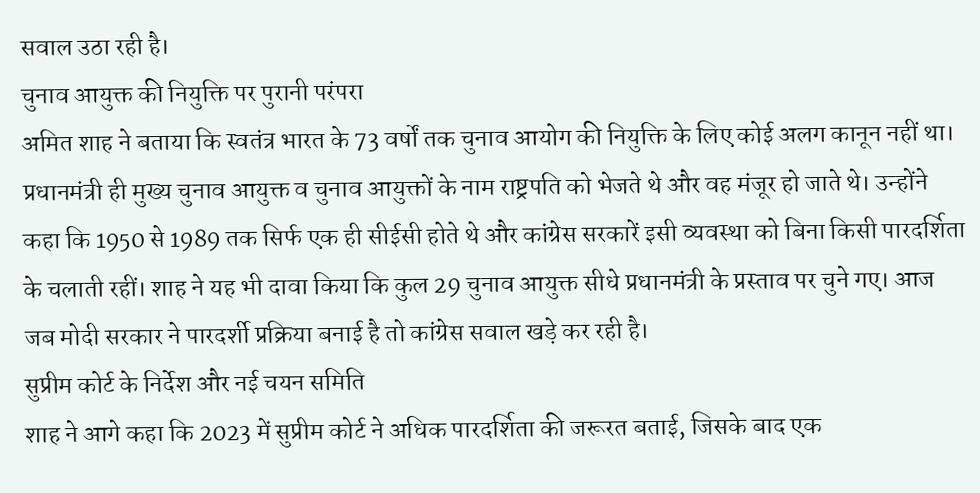सवाल उठा रही है।
चुनाव आयुक्त की नियुक्ति पर पुरानी परंपरा
अमित शाह ने बताया कि स्वतंत्र भारत के 73 वर्षों तक चुनाव आयोग की नियुक्ति के लिए कोई अलग कानून नहीं था। प्रधानमंत्री ही मुख्य चुनाव आयुक्त व चुनाव आयुक्तों के नाम राष्ट्रपति को भेजते थे और वह मंजूर हो जाते थे। उन्होंने कहा कि 1950 से 1989 तक सिर्फ एक ही सीईसी होते थे और कांग्रेस सरकारें इसी व्यवस्था को बिना किसी पारदर्शिता के चलाती रहीं। शाह ने यह भी दावा किया कि कुल 29 चुनाव आयुक्त सीधे प्रधानमंत्री के प्रस्ताव पर चुने गए। आज जब मोदी सरकार ने पारदर्शी प्रक्रिया बनाई है तो कांग्रेस सवाल खड़े कर रही है।
सुप्रीम कोर्ट के निर्देश और नई चयन समिति
शाह ने आगे कहा कि 2023 में सुप्रीम कोर्ट ने अधिक पारदर्शिता की जरूरत बताई, जिसके बाद एक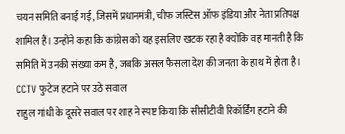चयन समिति बनाई गई, जिसमें प्रधानमंत्री, चीफ जस्टिस ऑफ इंडिया और नेता प्रतिपक्ष शामिल हैं। उन्होंने कहा कि कांग्रेस को यह इसलिए खटक रहा है क्योंकि वह मानती है कि समिति में उनकी संख्या कम है, जबकि असल फैसला देश की जनता के हाथ में होता है।
CCTV फुटेज हटाने पर उठे सवाल
राहुल गांधी के दूसरे सवाल पर शाह ने स्पष्ट किया कि सीसीटीवी रिकॉर्डिंग हटाने की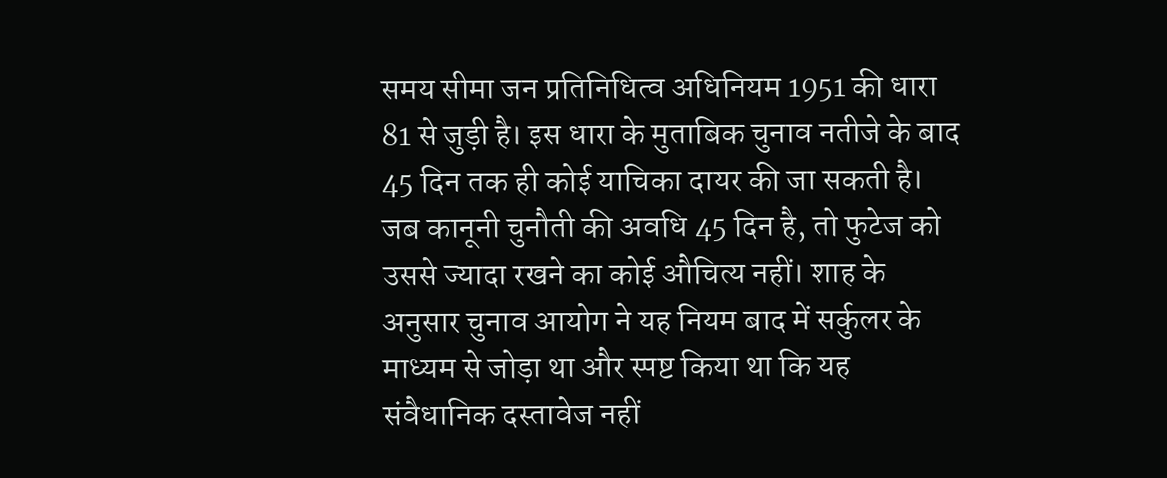समय सीमा जन प्रतिनिधित्व अधिनियम 1951 की धारा 81 से जुड़ी है। इस धारा के मुताबिक चुनाव नतीजे के बाद 45 दिन तक ही कोई याचिका दायर की जा सकती है। जब कानूनी चुनौती की अवधि 45 दिन है, तो फुटेज को उससे ज्यादा रखने का कोई औचित्य नहीं। शाह के अनुसार चुनाव आयोग ने यह नियम बाद में सर्कुलर के माध्यम से जोड़ा था और स्पष्ट किया था कि यह संवैधानिक दस्तावेज नहीं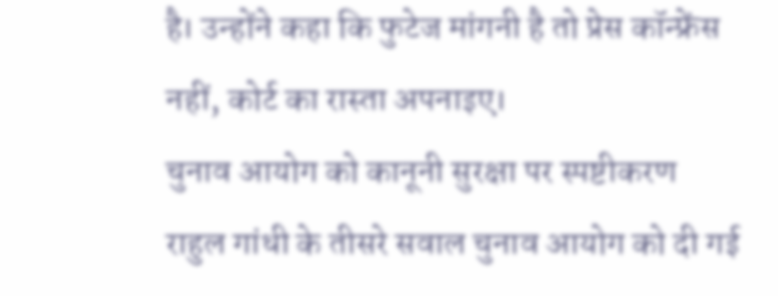है। उन्होंने कहा कि फुटेज मांगनी है तो प्रेस कॉन्फ्रेंस नहीं, कोर्ट का रास्ता अपनाइए।
चुनाव आयोग को कानूनी सुरक्षा पर स्पष्टीकरण
राहुल गांधी के तीसरे सवाल चुनाव आयोग को दी गई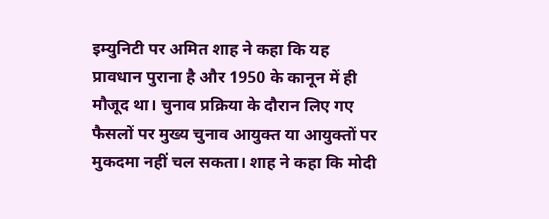इम्युनिटी पर अमित शाह ने कहा कि यह प्रावधान पुराना है और 1950 के कानून में ही मौजूद था। चुनाव प्रक्रिया के दौरान लिए गए फैसलों पर मुख्य चुनाव आयुक्त या आयुक्तों पर मुकदमा नहीं चल सकता। शाह ने कहा कि मोदी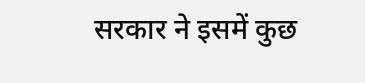सरकार ने इसमें कुछ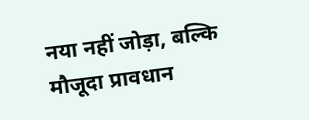नया नहीं जोड़ा, बल्कि मौजूदा प्रावधान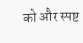को और स्पष्ट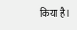किया है।